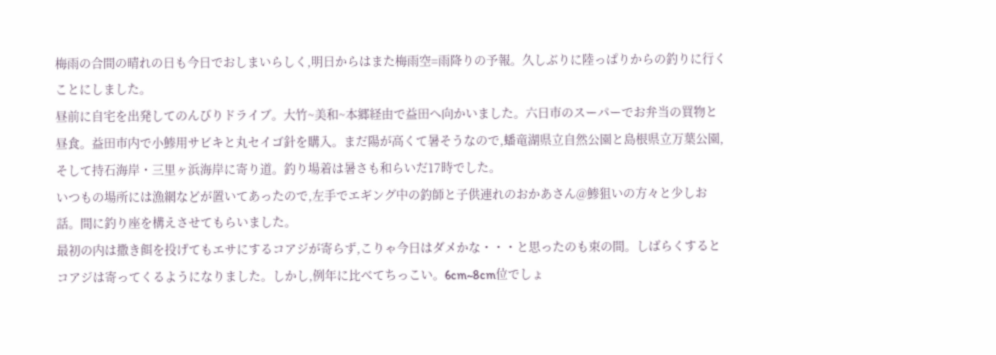梅雨の合間の晴れの日も今日でおしまいらしく,明日からはまた梅雨空=雨降りの予報。久しぶりに陸っぱりからの釣りに行くことにしました。
昼前に自宅を出発してのんびりドライブ。大竹~美和~本郷経由で益田へ向かいました。六日市のスーパーでお弁当の買物と昼食。益田市内で小鯵用サビキと丸セイゴ針を購入。まだ陽が高くて暑そうなので,蟠竜湖県立自然公園と島根県立万葉公園,そして持石海岸・三里ヶ浜海岸に寄り道。釣り場着は暑さも和らいだ17時でした。
いつもの場所には漁網などが置いてあったので,左手でエギング中の釣師と子供連れのおかあさん@鯵狙いの方々と少しお話。間に釣り座を構えさせてもらいました。
最初の内は撒き餌を投げてもエサにするコアジが寄らず,こりゃ今日はダメかな・・・と思ったのも束の間。しばらくするとコアジは寄ってくるようになりました。しかし,例年に比べてちっこい。6cm~8cm位でしょ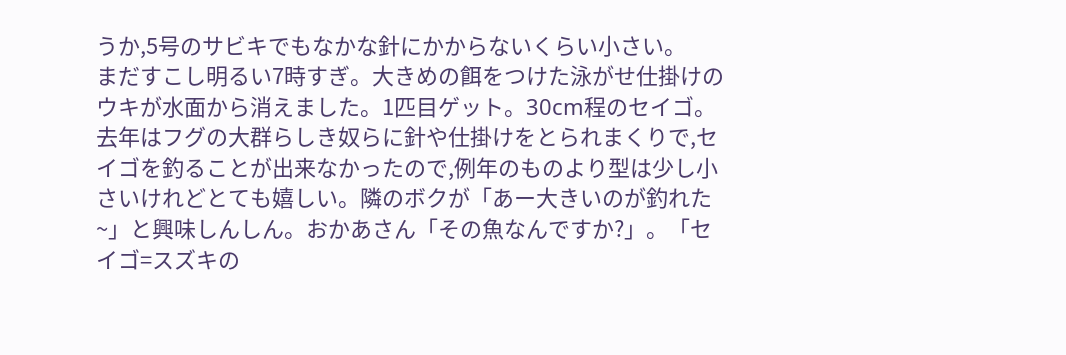うか,5号のサビキでもなかな針にかからないくらい小さい。
まだすこし明るい7時すぎ。大きめの餌をつけた泳がせ仕掛けのウキが水面から消えました。1匹目ゲット。30cm程のセイゴ。去年はフグの大群らしき奴らに針や仕掛けをとられまくりで,セイゴを釣ることが出来なかったので,例年のものより型は少し小さいけれどとても嬉しい。隣のボクが「あー大きいのが釣れた~」と興味しんしん。おかあさん「その魚なんですか?」。「セイゴ=スズキの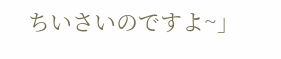ちいさいのですよ~」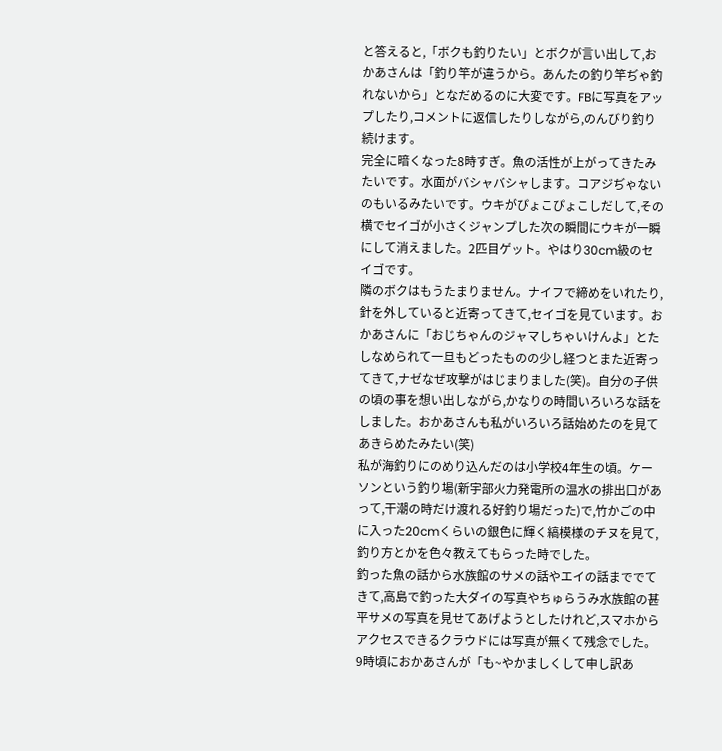と答えると,「ボクも釣りたい」とボクが言い出して,おかあさんは「釣り竿が違うから。あんたの釣り竿ぢゃ釣れないから」となだめるのに大変です。FBに写真をアップしたり,コメントに返信したりしながら,のんびり釣り続けます。
完全に暗くなった8時すぎ。魚の活性が上がってきたみたいです。水面がバシャバシャします。コアジぢゃないのもいるみたいです。ウキがぴょこぴょこしだして,その横でセイゴが小さくジャンプした次の瞬間にウキが一瞬にして消えました。2匹目ゲット。やはり30cm級のセイゴです。
隣のボクはもうたまりません。ナイフで締めをいれたり,針を外していると近寄ってきて,セイゴを見ています。おかあさんに「おじちゃんのジャマしちゃいけんよ」とたしなめられて一旦もどったものの少し経つとまた近寄ってきて,ナゼなぜ攻撃がはじまりました(笑)。自分の子供の頃の事を想い出しながら,かなりの時間いろいろな話をしました。おかあさんも私がいろいろ話始めたのを見てあきらめたみたい(笑)
私が海釣りにのめり込んだのは小学校4年生の頃。ケーソンという釣り場(新宇部火力発電所の温水の排出口があって,干潮の時だけ渡れる好釣り場だった)で,竹かごの中に入った20cmくらいの銀色に輝く縞模様のチヌを見て,釣り方とかを色々教えてもらった時でした。
釣った魚の話から水族館のサメの話やエイの話まででてきて,高島で釣った大ダイの写真やちゅらうみ水族館の甚平サメの写真を見せてあげようとしたけれど,スマホからアクセスできるクラウドには写真が無くて残念でした。
9時頃におかあさんが「も~やかましくして申し訳あ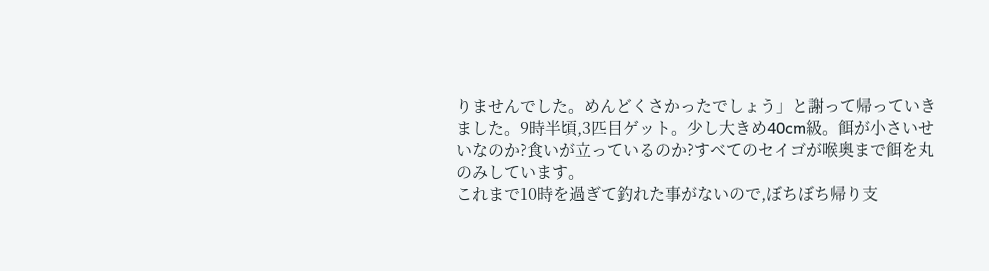りませんでした。めんどくさかったでしょう」と謝って帰っていきました。9時半頃,3匹目ゲット。少し大きめ40cm級。餌が小さいせいなのか?食いが立っているのか?すべてのセイゴが喉奥まで餌を丸のみしています。
これまで10時を過ぎて釣れた事がないので,ぼちぼち帰り支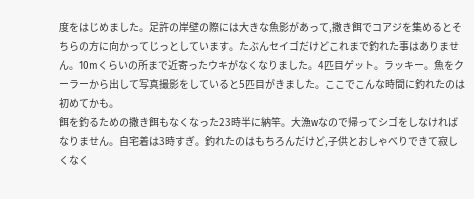度をはじめました。足許の岸壁の際には大きな魚影があって,撒き餌でコアジを集めるとそちらの方に向かってじっとしています。たぶんセイゴだけどこれまで釣れた事はありません。10mくらいの所まで近寄ったウキがなくなりました。4匹目ゲット。ラッキー。魚をクーラーから出して写真撮影をしていると5匹目がきました。ここでこんな時間に釣れたのは初めてかも。
餌を釣るための撒き餌もなくなった23時半に納竿。大漁wなので帰ってシゴをしなければなりません。自宅着は3時すぎ。釣れたのはもちろんだけど,子供とおしゃべりできて寂しくなく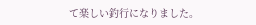て楽しい釣行になりました。